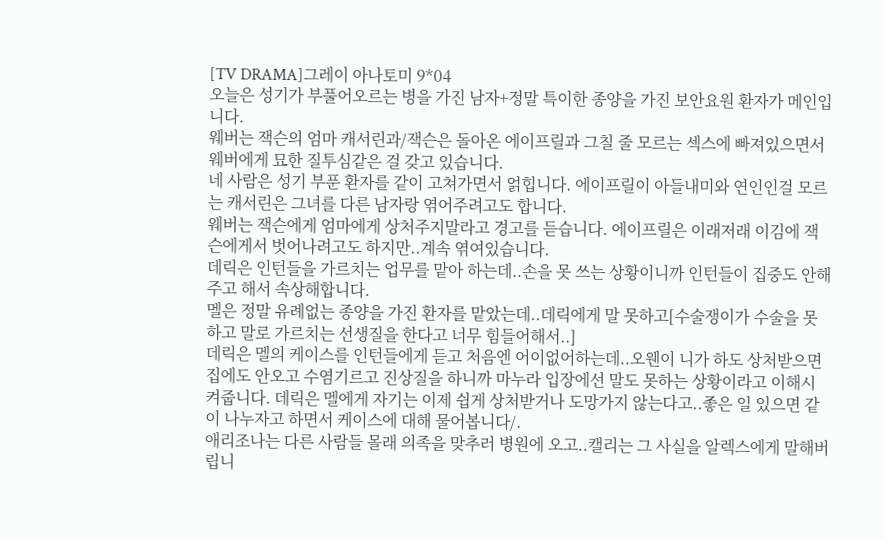[TV DRAMA]그레이 아나토미 9*04
오늘은 성기가 부풀어오르는 병을 가진 남자+정말 특이한 종양을 가진 보안요원 환자가 메인입니다.
웨버는 잭슨의 엄마 캐서린과/잭슨은 돌아온 에이프릴과 그칠 줄 모르는 섹스에 빠져있으면서 웨버에게 묘한 질투심같은 걸 갖고 있습니다.
네 사람은 성기 부푼 환자를 같이 고쳐가면서 얽힙니다. 에이프릴이 아들내미와 연인인걸 모르는 캐서린은 그녀를 다른 남자랑 엮어주려고도 합니다.
웨버는 잭슨에게 엄마에게 상처주지말라고 경고를 듣습니다. 에이프릴은 이래저래 이김에 잭슨에게서 벗어나려고도 하지만..계속 엮여있습니다.
데릭은 인턴들을 가르치는 업무를 맡아 하는데..손을 못 쓰는 상황이니까 인턴들이 집중도 안해주고 해서 속상해합니다.
멜은 정말 유례없는 종양을 가진 환자를 맡았는데..데릭에게 말 못하고[수술쟁이가 수술을 못하고 말로 가르치는 선생질을 한다고 너무 힘들어해서..]
데릭은 멜의 케이스를 인턴들에게 듣고 처음엔 어이없어하는데..오웬이 니가 하도 상처받으면 집에도 안오고 수염기르고 진상질을 하니까 마누라 입장에선 말도 못하는 상황이라고 이해시켜줍니다. 데릭은 멜에게 자기는 이제 쉽게 상처받거나 도망가지 않는다고..좋은 일 있으면 같이 나누자고 하면서 케이스에 대해 물어봅니다/.
애리조나는 다른 사람들 몰래 의족을 맞추러 병원에 오고..캘리는 그 사실을 알렉스에게 말해버립니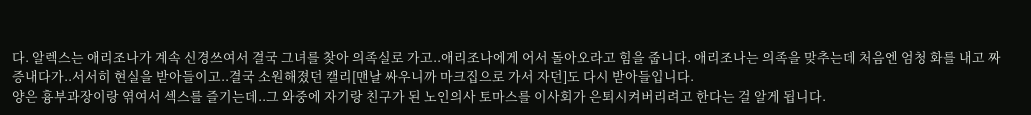다. 알렉스는 애리조나가 계속 신경쓰여서 결국 그녀를 찾아 의족실로 가고..애리조나에게 어서 돌아오라고 힘을 줍니다. 애리조나는 의족을 맞추는데 처음엔 엄청 화를 내고 짜증내다가..서서히 현실을 받아들이고..결국 소원해졌던 캘리[맨날 싸우니까 마크집으로 가서 자던]도 다시 받아들입니다.
양은 흉부과장이랑 엮여서 섹스를 즐기는데..그 와중에 자기랑 친구가 된 노인의사 토마스를 이사회가 은퇴시켜버리려고 한다는 걸 알게 됩니다.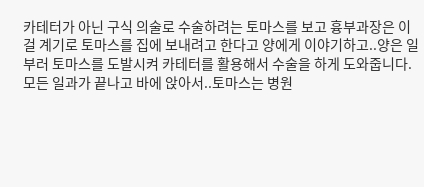카테터가 아닌 구식 의술로 수술하려는 토마스를 보고 흉부과장은 이걸 계기로 토마스를 집에 보내려고 한다고 양에게 이야기하고..양은 일부러 토마스를 도발시켜 카테터를 활용해서 수술을 하게 도와줍니다. 모든 일과가 끝나고 바에 앉아서..토마스는 병원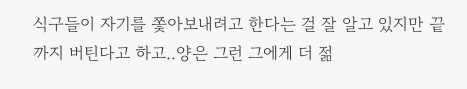식구들이 자기를 쫓아보내려고 한다는 걸 잘 알고 있지만 끝까지 버틴다고 하고..양은 그런 그에게 더 젊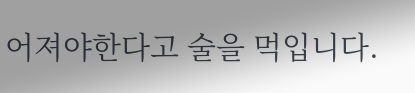어져야한다고 술을 먹입니다.